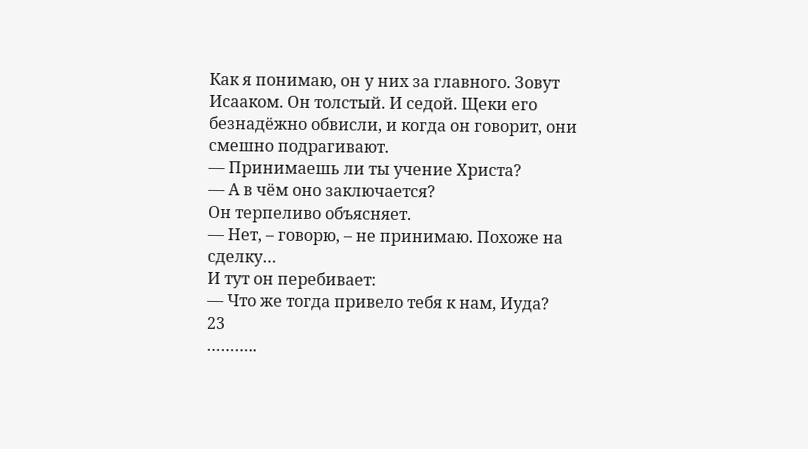Как я понимаю, он у них за главного. Зовут Исааком. Он толстый. И седой. Щеки его безнадёжно обвисли, и когда он говорит, они смешно подрагивают.
— Принимаешь ли ты учение Христа?
— А в чём оно заключается?
Он терпеливо объясняет.
— Нет, – говорю, – не принимаю. Похоже на сделку…
И тут он перебивает:
— Что же тогда привело тебя к нам, Иуда?
23
………..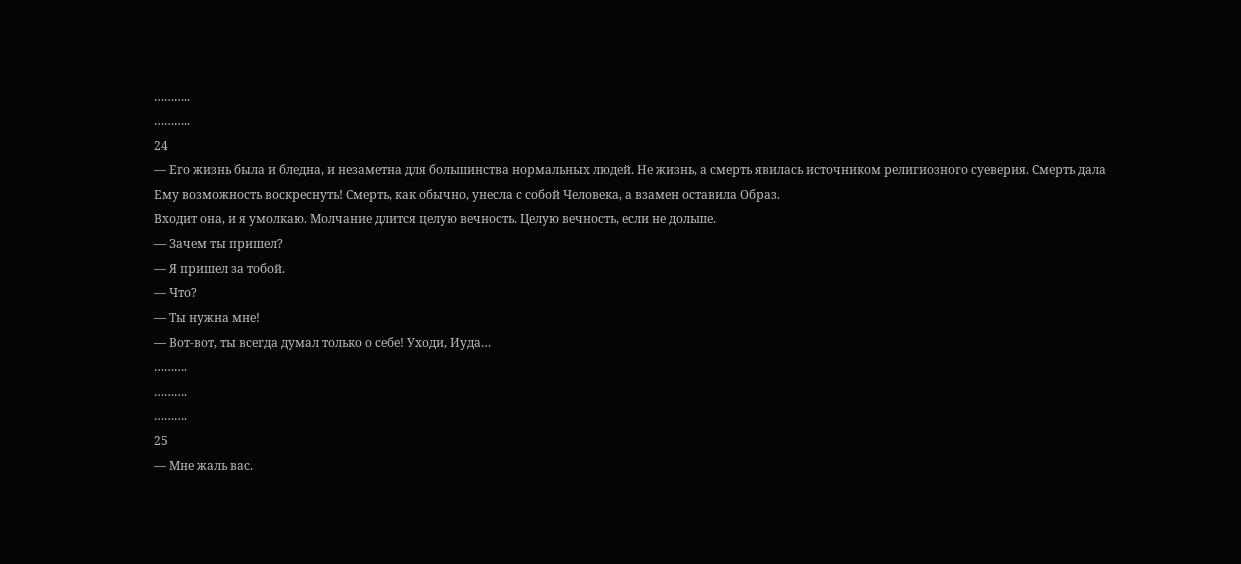………..
………..
24
— Его жизнь была и бледна, и незаметна для большинства нормальных людей. Не жизнь, а смерть явилась источником религиозного суеверия. Смерть дала Ему возможность воскреснуть! Смерть, как обычно, унесла с собой Человека, а взамен оставила Образ.
Входит она, и я умолкаю. Молчание длится целую вечность. Целую вечность, если не дольше.
— Зачем ты пришел?
— Я пришел за тобой.
— Что?
— Ты нужна мне!
— Вот-вот, ты всегда думал только о себе! Уходи, Иуда…
……….
……….
……….
25
— Мне жаль вас.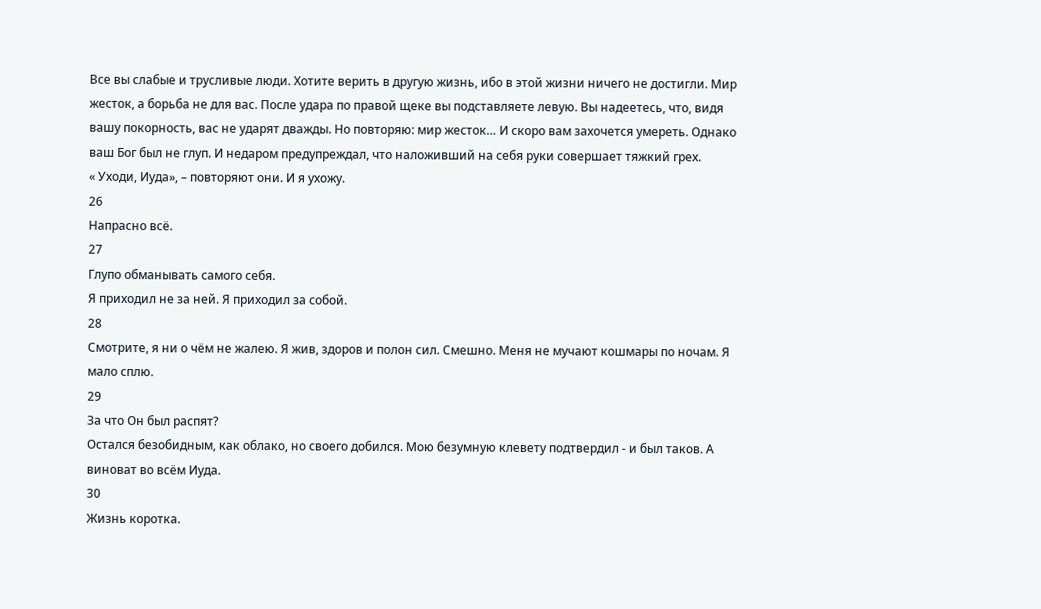Все вы слабые и трусливые люди. Хотите верить в другую жизнь, ибо в этой жизни ничего не достигли. Мир жесток, а борьба не для вас. После удара по правой щеке вы подставляете левую. Вы надеетесь, что, видя вашу покорность, вас не ударят дважды. Но повторяю: мир жесток… И скоро вам захочется умереть. Однако ваш Бог был не глуп. И недаром предупреждал, что наложивший на себя руки совершает тяжкий грех.
« Уходи, Иуда», – повторяют они. И я ухожу.
26
Напрасно всё.
27
Глупо обманывать самого себя.
Я приходил не за ней. Я приходил за собой.
28
Смотрите, я ни о чём не жалею. Я жив, здоров и полон сил. Смешно. Меня не мучают кошмары по ночам. Я мало сплю.
29
За что Он был распят?
Остался безобидным, как облако, но своего добился. Мою безумную клевету подтвердил - и был таков. А виноват во всём Иуда.
30
Жизнь коротка.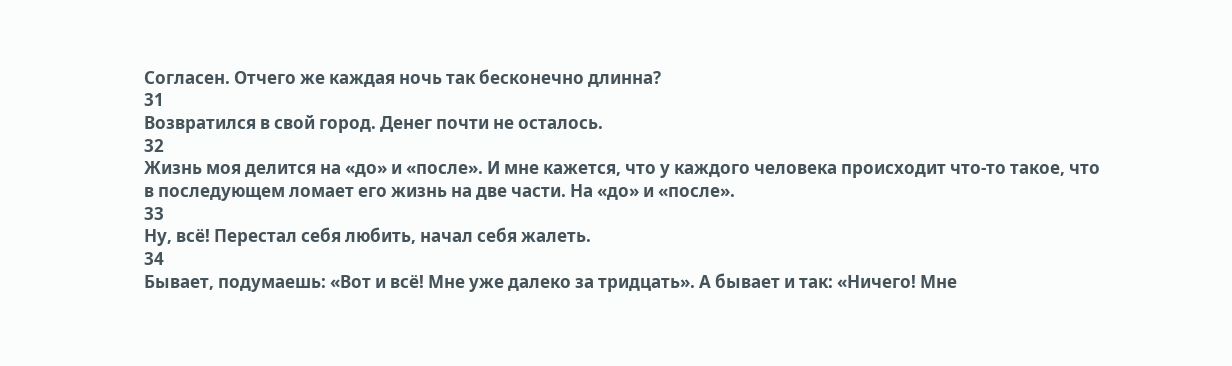Согласен. Отчего же каждая ночь так бесконечно длинна?
31
Возвратился в свой город. Денег почти не осталось.
32
Жизнь моя делится на «до» и «после». И мне кажется, что у каждого человека происходит что-то такое, что в последующем ломает его жизнь на две части. На «до» и «после».
33
Ну, всё! Перестал себя любить, начал себя жалеть.
34
Бывает, подумаешь: «Вот и всё! Мне уже далеко за тридцать». А бывает и так: «Ничего! Мне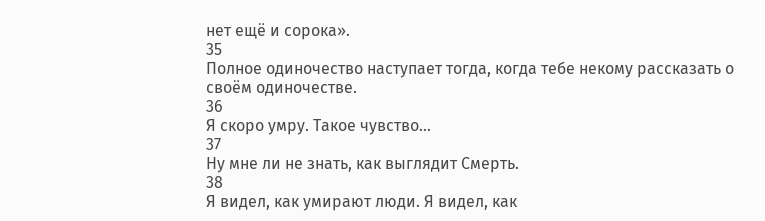нет ещё и сорока».
35
Полное одиночество наступает тогда, когда тебе некому рассказать о своём одиночестве.
36
Я скоро умру. Такое чувство…
37
Ну мне ли не знать, как выглядит Смерть.
38
Я видел, как умирают люди. Я видел, как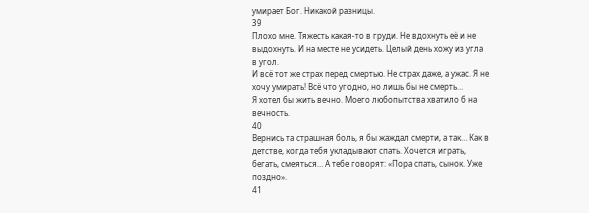умирает Бог. Никакой разницы.
39
Плохо мне. Тяжесть какая-то в груди. Не вдохнуть её и не выдохнуть. И на месте не усидеть. Целый день хожу из угла в угол.
И всё тот же страх перед смертью. Не страх даже, а ужас. Я не хочу умирать! Всё что угодно, но лишь бы не смерть…
Я хотел бы жить вечно. Моего любопытства хватило б на вечность.
40
Вернись та страшная боль, я бы жаждал смерти, а так… Как в детстве, когда тебя укладывают спать. Хочется играть, бегать, смеяться… А тебе говорят: «Пора спать, сынок. Уже поздно».
41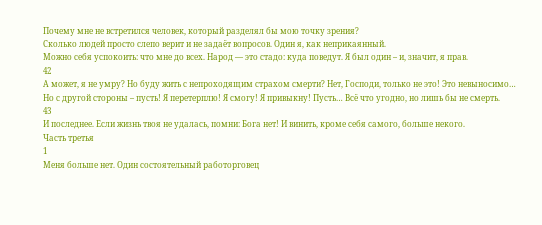Почему мне не встретился человек, который разделял бы мою точку зрения?
Сколько людей просто слепо верит и не задаёт вопросов. Один я, как неприкаянный.
Можно себя успокоить: что мне до всех. Народ — это стадо: куда поведут. Я был один – и, значит, я прав.
42
А может, я не умру? Но буду жить с непроходящим страхом смерти? Нет, Господи, только не это! Это невыносимо…
Но с другой стороны – пусть! Я перетерплю! Я смогу! Я привыкну! Пусть… Всё что угодно, но лишь бы не смерть.
43
И последнее. Если жизнь твоя не удалась, помни: Бога нет! И винить, кроме себя самого, больше некого.
Часть третья
1
Меня больше нет. Один состоятельный работорговец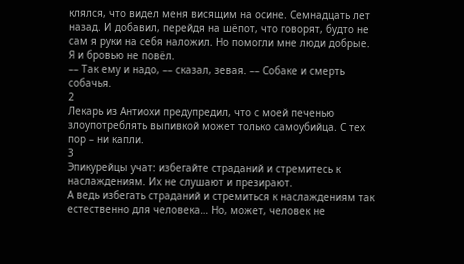клялся, что видел меня висящим на осине. Семнадцать лет назад. И добавил, перейдя на шёпот, что говорят, будто не сам я руки на себя наложил. Но помогли мне люди добрые.
Я и бровью не повёл.
–– Так ему и надо, –– сказал, зевая. –– Собаке и смерть собачья.
2
Лекарь из Антиохи предупредил, что с моей печенью злоупотреблять выпивкой может только самоубийца. С тех пор – ни капли.
3
Эпикурейцы учат: избегайте страданий и стремитесь к наслаждениям. Их не слушают и презирают.
А ведь избегать страданий и стремиться к наслаждениям так естественно для человека… Но, может, человек не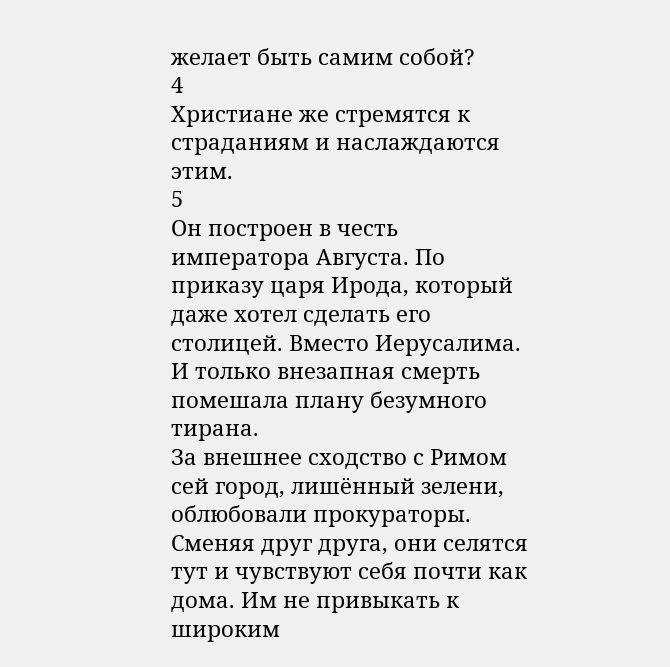желает быть самим собой?
4
Христиане же стремятся к страданиям и наслаждаются этим.
5
Он построен в честь императора Августа. По приказу царя Ирода, который даже хотел сделать его столицей. Вместо Иерусалима. И только внезапная смерть помешала плану безумного тирана.
За внешнее сходство с Римом сей город, лишённый зелени, облюбовали прокураторы. Сменяя друг друга, они селятся тут и чувствуют себя почти как дома. Им не привыкать к широким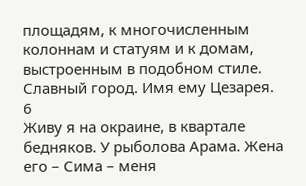площадям, к многочисленным колоннам и статуям и к домам, выстроенным в подобном стиле.
Славный город. Имя ему Цезарея.
6
Живу я на окраине, в квартале бедняков. У рыболова Арама. Жена его – Сима – меня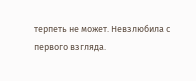терпеть не может. Невзлюбила с первого взгляда.